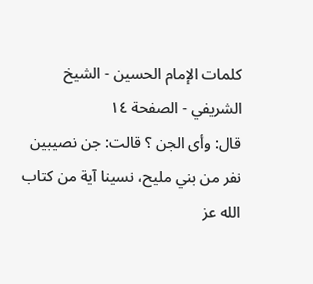كلمات الإمام الحسين - الشيخ الشريفي - الصفحة ١٤
قال: وأى الجن ؟ قالت: جن نصيبين نفر من بني مليح، نسينا آية من كتاب الله عز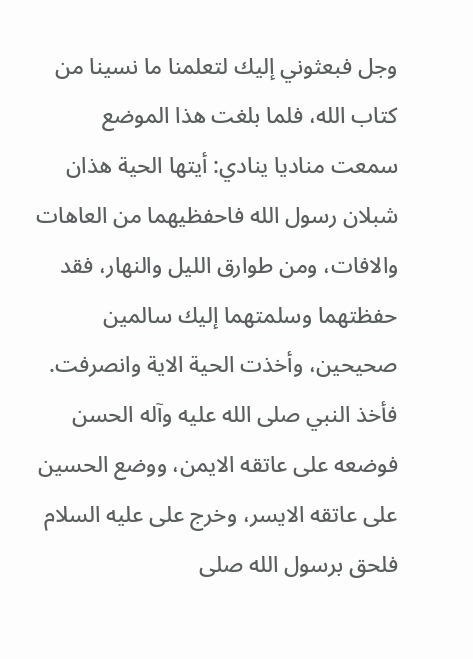وجل فبعثوني إليك لتعلمنا ما نسينا من كتاب الله، فلما بلغت هذا الموضع سمعت مناديا ينادي: أيتها الحية هذان شبلان رسول الله فاحفظيهما من العاهات والافات، ومن طوارق الليل والنهار، فقد حفظتهما وسلمتهما إليك سالمين صحيحين، وأخذت الحية الاية وانصرفت. فأخذ النبي صلى الله عليه وآله الحسن فوضعه على عاتقه الايمن، ووضع الحسين على عاتقه الايسر، وخرج على عليه السلام فلحق برسول الله صلى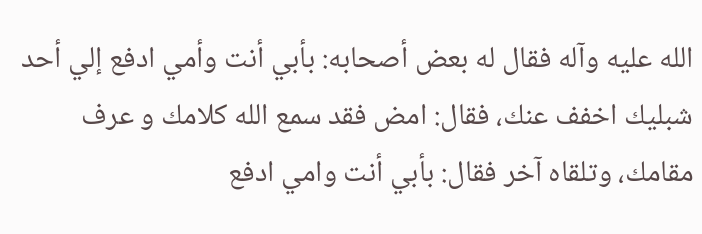الله عليه وآله فقال له بعض أصحابه: بأبي أنت وأمي ادفع إلي أحد شبليك اخفف عنك، فقال: امض فقد سمع الله كلامك و عرف مقامك، وتلقاه آخر فقال: بأبي أنت وامي ادفع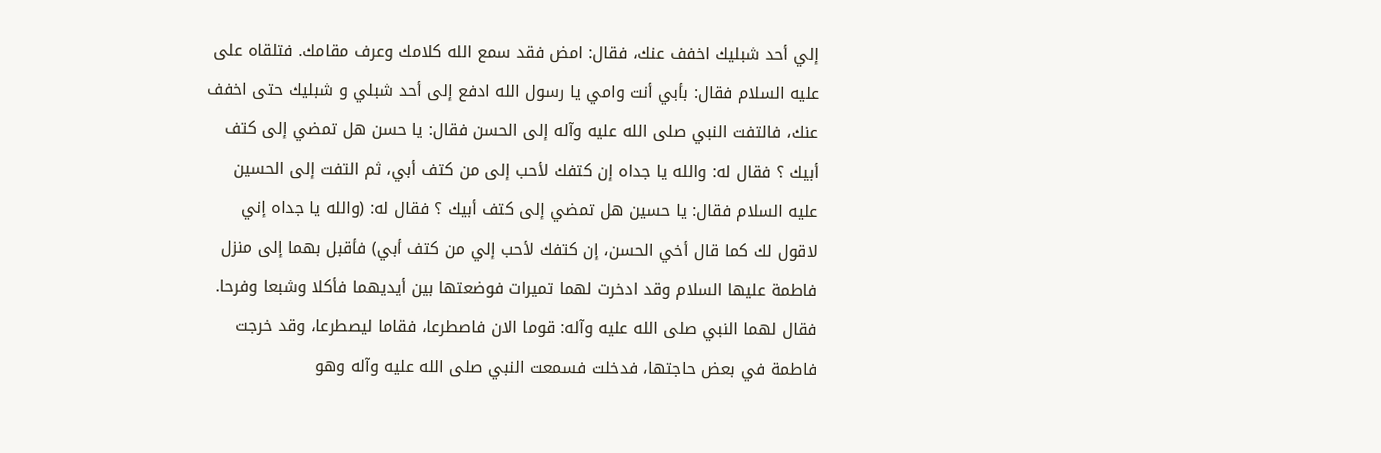إلي أحد شبليك اخفف عنك، فقال: امض فقد سمع الله كلامك وعرف مقامك. فتلقاه على عليه السلام فقال: بأبي أنت وامي يا رسول الله ادفع إلى أحد شبلي و شبليك حتى اخفف عنك، فالتفت النبي صلى الله عليه وآله إلى الحسن فقال: يا حسن هل تمضي إلى كتف أبيك ؟ فقال له: والله يا جداه إن كتفك لأحب إلى من كتف أبي، ثم التفت إلى الحسين عليه السلام فقال: يا حسين هل تمضي إلى كتف أبيك ؟ فقال له: (والله يا جداه إني لاقول لك كما قال أخي الحسن، إن كتفك لأحب إلي من كتف أبي) فأقبل بهما إلى منزل فاطمة عليها السلام وقد ادخرت لهما تميرات فوضعتها بين أيديهما فأكلا وشبعا وفرحا. فقال لهما النبي صلى الله عليه وآله: قوما الان فاصطرعا، فقاما ليصطرعا، وقد خرجت فاطمة في بعض حاجتها، فدخلت فسمعت النبي صلى الله عليه وآله وهو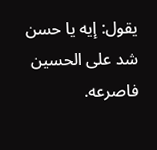يقول: إيه يا حسن شد على الحسين فاصرعه.